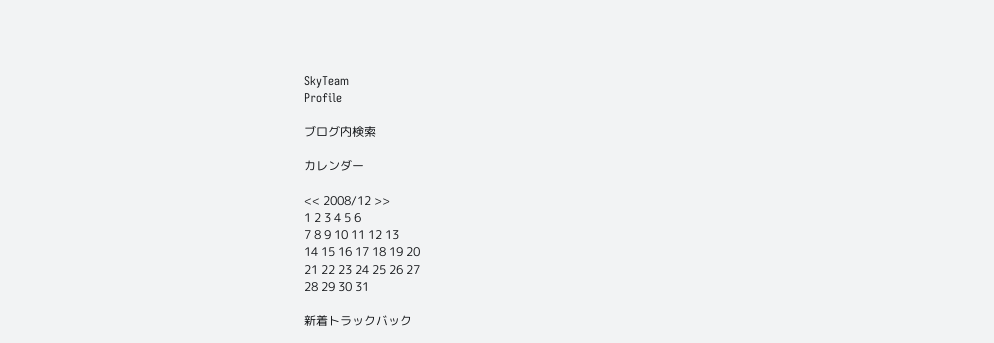SkyTeam
Profile

ブログ内検索

カレンダー

<< 2008/12 >>
1 2 3 4 5 6
7 8 9 10 11 12 13
14 15 16 17 18 19 20
21 22 23 24 25 26 27
28 29 30 31

新着トラックバック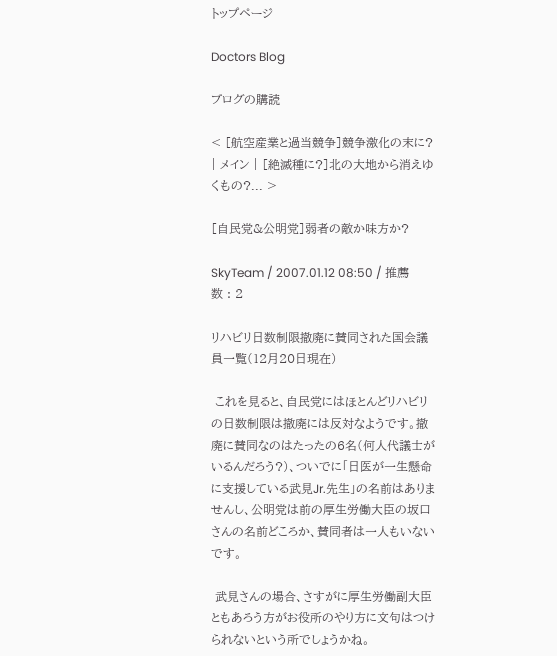トップページ

Doctors Blog

ブログの購読

< [航空産業と過当競争]競争激化の末に? | メイン | [絶滅種に?]北の大地から消えゆくもの?... >

[自民党&公明党]弱者の敵か味方か?

SkyTeam / 2007.01.12 08:50 / 推薦数 : 2

リハビリ日数制限撤廃に賛同された国会議員一覧(12月20日現在)

 これを見ると、自民党にはほとんどリハビリの日数制限は撤廃には反対なようです。撤廃に賛同なのはたったの6名(何人代議士がいるんだろう?)、ついでに「日医が一生懸命に支援している武見Jr.先生」の名前はありませんし、公明党は前の厚生労働大臣の坂口さんの名前どころか、賛同者は一人もいないです。

 武見さんの場合、さすがに厚生労働副大臣ともあろう方がお役所のやり方に文句はつけられないという所でしょうかね。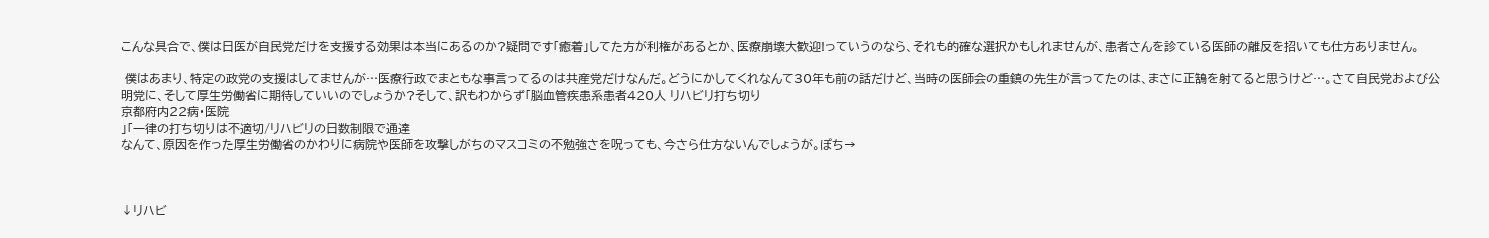こんな具合で、僕は日医が自民党だけを支援する効果は本当にあるのか?疑問です「癒着」してた方が利権があるとか、医療崩壊大歓迎!っていうのなら、それも的確な選択かもしれませんが、患者さんを診ている医師の離反を招いても仕方ありません。

 僕はあまり、特定の政党の支援はしてませんが…医療行政でまともな事言ってるのは共産党だけなんだ。どうにかしてくれなんて30年も前の話だけど、当時の医師会の重鎮の先生が言ってたのは、まさに正鵠を射てると思うけど…。さて自民党および公明党に、そして厚生労働省に期待していいのでしょうか?そして、訳もわからず「脳血管疾患系患者420人 リハビリ打ち切り
京都府内22病・医院
」「一律の打ち切りは不適切/リハビリの日数制限で通達
なんて、原因を作った厚生労働省のかわりに病院や医師を攻撃しがちのマスコミの不勉強さを呪っても、今さら仕方ないんでしょうが。ぽち→



↓リハビ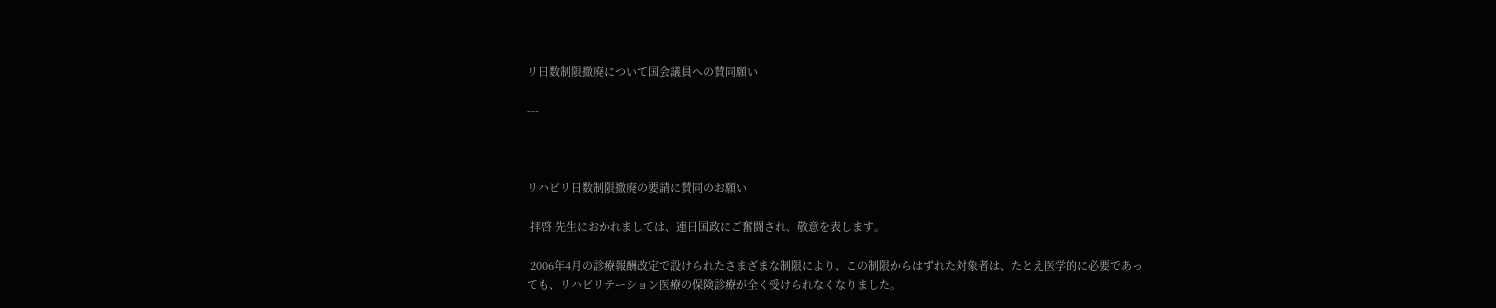リ日数制限撤廃について国会議員への賛同願い

---



リハビリ日数制限撤廃の要請に賛同のお願い

 拝啓 先生におかれましては、連日国政にご奮闘され、敬意を表します。

 2006年4月の診療報酬改定で設けられたさまざまな制限により、この制限からはずれた対象者は、たとえ医学的に必要であっても、リハビリテーション医療の保険診療が全く受けられなくなりました。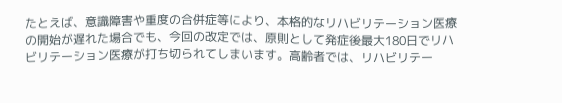たとえば、意識障害や重度の合併症等により、本格的なリハビリテーション医療の開始が遅れた場合でも、今回の改定では、原則として発症後最大180日でリハビリテーション医療が打ち切られてしまいます。高齢者では、リハビリテー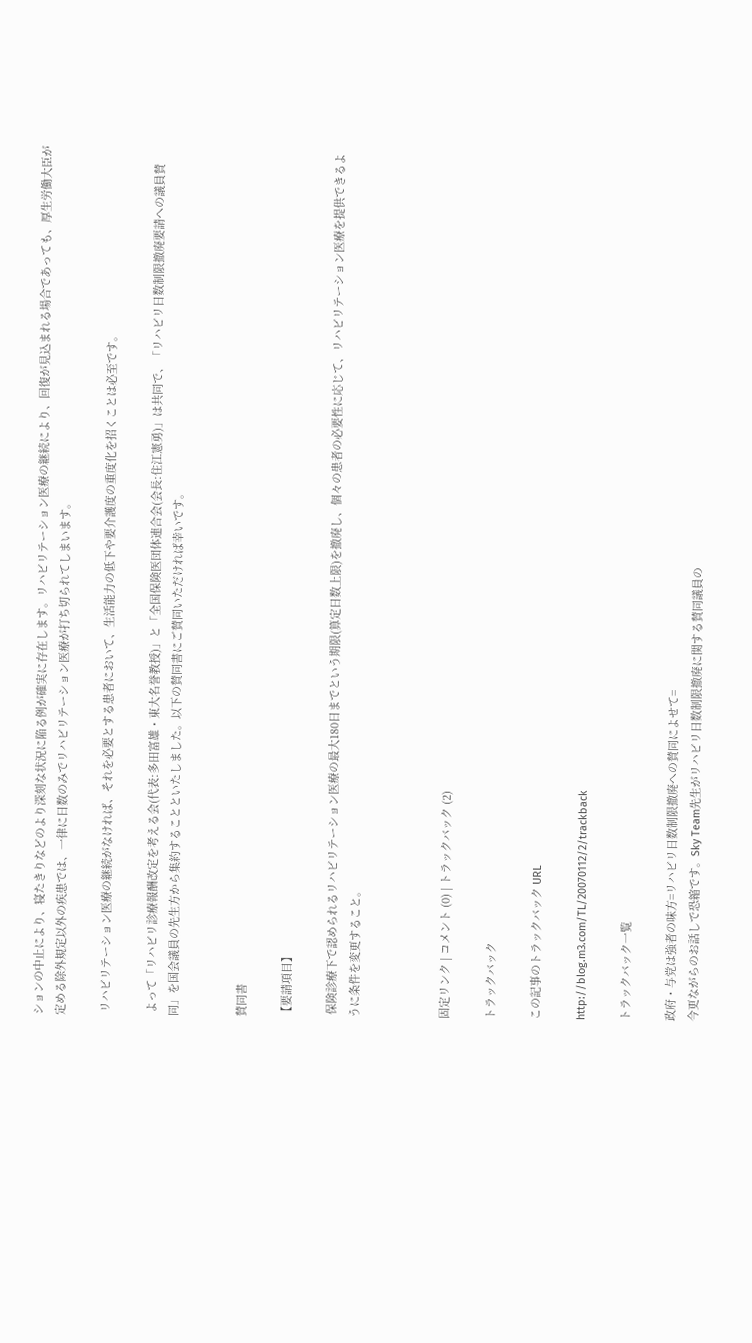ションの中止により、寝たきりなどのより深刻な状況に陥る例が確実に存在します。リハビリテーション医療の継続により、回復が見込まれる場合であっても、厚生労働大臣が定める除外規定以外の疾患では、一律に日数のみでリハビリテーション医療が打ち切られてしまいます。

 リハビリテーション医療の継続がなければ、それを必要とする患者において、生活能力の低下や要介護度の重度化を招くことは必至です。

 よって「リハビリ診療報酬改定を考える会(代表:多田富雄・東大名誉教授)」と「全国保険医団体連合会(会長:住江憲勇)」は共同で、「リハビリ日数制限撤廃要請への議員賛同」を国会議員の先生方から集約することといたしました。以下の賛同書にご賛同いただければ幸いです。


賛同書

【要請項目】

 保険診療下で認められるリハビリテーション医療の最大180日までという期限(算定日数上限)を撤廃し、個々の患者の必要性に応じて、リハビリテーション医療を提供できるように条件を変更すること。



固定リンク | コメント (0) | トラックバック (2)

トラックバック

この記事のトラックバック URL

http://blog.m3.com/TL/20070112/2/trackback

トラックバック一覧

政府・与党は強者の味方=リハビリ日数制限撤廃への賛同によせて=
今更ながらのお話しで恐縮です。Sky Team先生がリハビリ日数制限撤廃に関する賛同議員の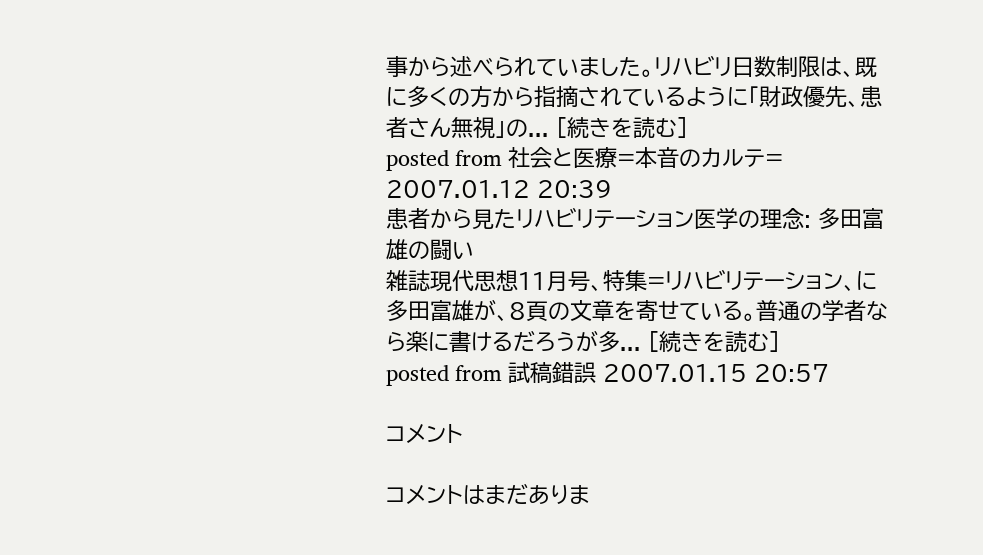事から述べられていました。リハビリ日数制限は、既に多くの方から指摘されているように「財政優先、患者さん無視」の... [続きを読む]
posted from 社会と医療=本音のカルテ= 2007.01.12 20:39
患者から見たリハビリテーション医学の理念: 多田富雄の闘い
雑誌現代思想11月号、特集=リハビリテーション、に 多田富雄が、8頁の文章を寄せている。普通の学者なら楽に書けるだろうが多... [続きを読む]
posted from 試稿錯誤 2007.01.15 20:57

コメント

コメントはまだありま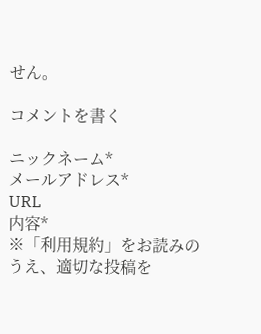せん。

コメントを書く

ニックネーム*
メールアドレス*
URL
内容*
※「利用規約」をお読みのうえ、適切な投稿を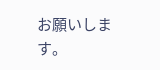お願いします。